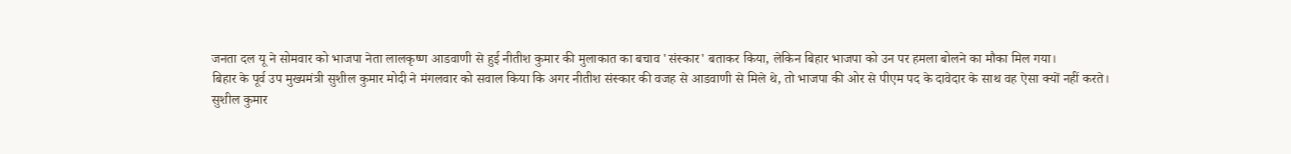जनता दल यू ने सोमवार को भाजपा नेता लालकृष्ण आडवाणी से हुई नीतीश कुमार की मुलाकात का बचाव 'संस्कार' बताकर किया, लेकिन बिहार भाजपा को उन पर हमला बोलने का मौका मिल गया।
बिहार के पूर्व उप मुख्यमंत्री सुशील कुमार मोदी ने मंगलवार को सवाल किया कि अगर नीतीश संस्कार की वजह से आडवाणी से मिले थे, तो भाजपा की ओर से पीएम पद के दावेदार के साथ वह ऐसा क्यों नहीं करते।
सुशील कुमार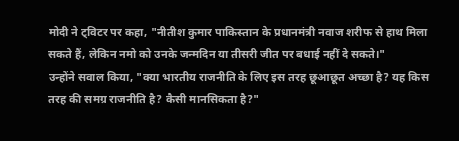मोदी ने ट्विटर पर कहा, "नीतीश कुमार पाकिस्तान के प्रधानमंत्री नवाज शरीफ से हाथ मिला सकते हैं, लेकिन नमो को उनके जन्मदिन या तीसरी जीत पर बधाई नहीं दे सकते।"
उन्होंने सवाल किया, "क्या भारतीय राजनीति के लिए इस तरह छूआछूत अच्छा है? यह किस तरह की समग्र राजनीति है? कैसी मानसिकता है?"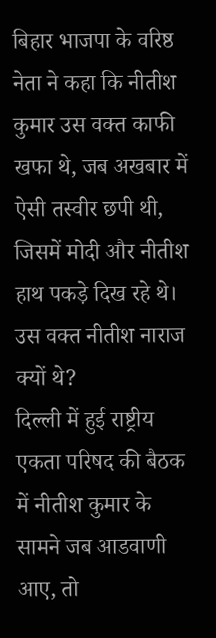बिहार भाजपा के वरिष्ठ नेता ने कहा कि नीतीश कुमार उस वक्त काफी खफा थे, जब अखबार में ऐसी तस्वीर छपी थी, जिसमें मोदी और नीतीश हाथ पकड़े दिख रहे थे। उस वक्त नीतीश नाराज क्यों थे?
दिल्ली में हुई राष्ट्रीय एकता परिषद की बैठक में नीतीश कुमार के सामने जब आडवाणी आए, तो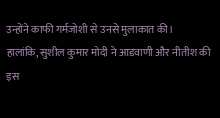उन्होंने काफी गर्मजोशी से उनसे मुलाकात की।
हालांकि, सुशील कुमार मोदी ने आडवाणी और नीतीश की इस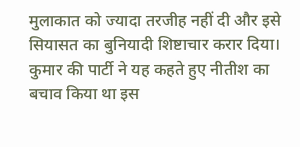मुलाकात को ज्यादा तरजीह नहीं दी और इसे सियासत का बुनियादी शिष्टाचार करार दिया।
कुमार की पार्टी ने यह कहते हुए नीतीश का बचाव किया था इस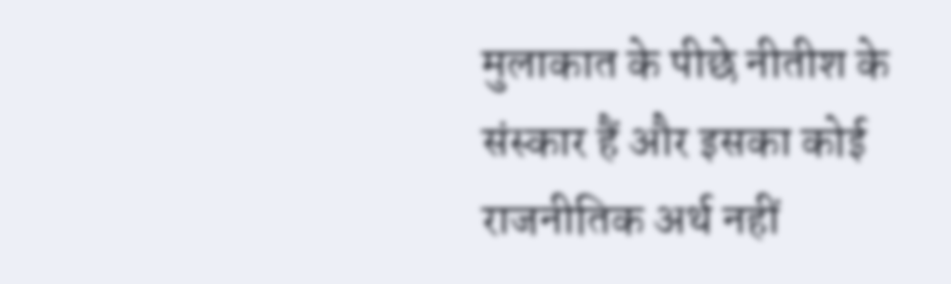मुलाकात के पीछे नीतीश के संस्कार हैं और इसका कोई राजनीतिक अर्थ नहीं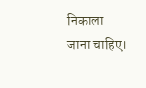निकाला जाना चाहिए।